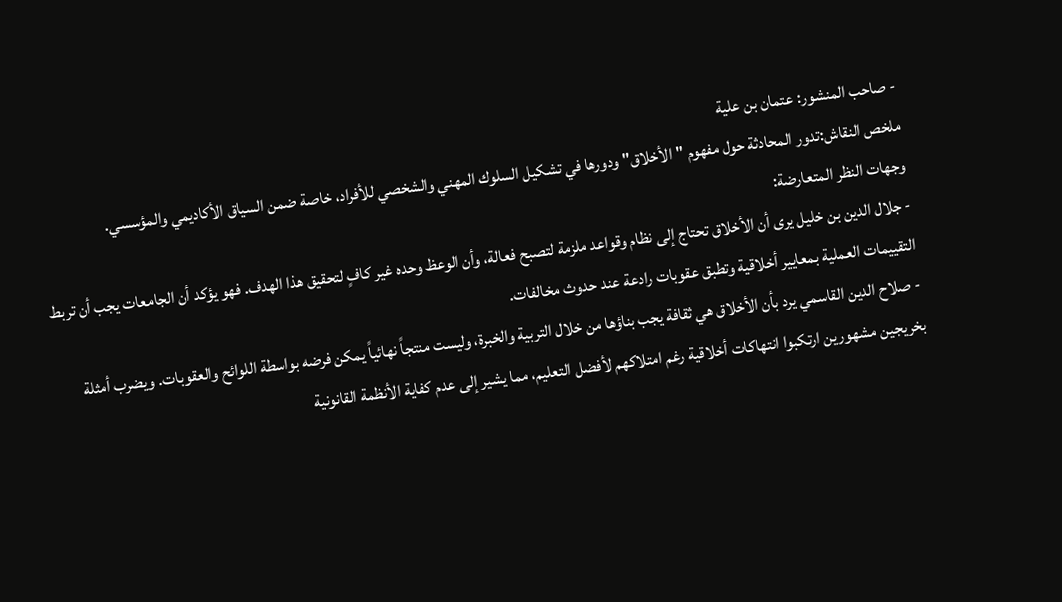- صاحب المنشور: عتمان بن علية
ملخص النقاش:تدور المحادثة حول مفهوم "الأخلاق" ودورها في تشكيل السلوك المهني والشخصي للأفراد، خاصة ضمن السياق الأكاديمي والمؤسسي.
وجهات النظر المتعارضة:
- جلال الدين بن خليل يرى أن الأخلاق تحتاج إلى نظام وقواعد ملزمة لتصبح فعالة، وأن الوعظ وحده غير كافٍ لتحقيق هذا الهدف. فهو يؤكد أن الجامعات يجب أن تربط التقييمات العملية بمعايير أخلاقية وتطبق عقوبات رادعة عند حدوث مخالفات.
- صلاح الدين القاسمي يرد بأن الأخلاق هي ثقافة يجب بناؤها من خلال التربية والخبرة، وليست منتجاً نهائياً يمكن فرضه بواسطة اللوائح والعقوبات. ويضرب أمثلة بخريجين مشهورين ارتكبوا انتهاكات أخلاقية رغم امتلاكهم لأفضل التعليم، مما يشير إلى عدم كفاية الأنظمة القانونية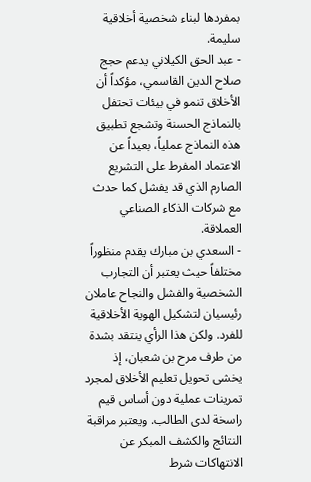بمفردها لبناء شخصية أخلاقية سليمة.
- عبد الحق الكيلاني يدعم حجج صلاح الدين القاسمي، مؤكداً أن الأخلاق تنمو في بيئات تحتفل بالنماذج الحسنة وتشجع تطبيق هذه النماذج عملياً، بعيداً عن الاعتماد المفرط على التشريع الصارم الذي قد يفشل كما حدث مع شركات الذكاء الصناعي العملاقة.
- السعدي بن مبارك يقدم منظوراً مختلفاً حيث يعتبر أن التجارب الشخصية والفشل والنجاح عاملان رئيسيان لتشكيل الهوية الأخلاقية للفرد. ولكن هذا الرأي ينتقد بشدة من طرف مرح بن شعبان، إذ يخشى تحويل تعليم الأخلاق لمجرد تمرينات عملية دون أساس قيم راسخة لدى الطالب. ويعتبر مراقبة النتائج والكشف المبكر عن الانتهاكات شرط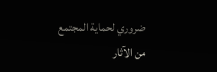ضروري لحماية المجتمع من الآثار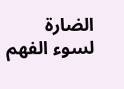الضارة لسوء الفهم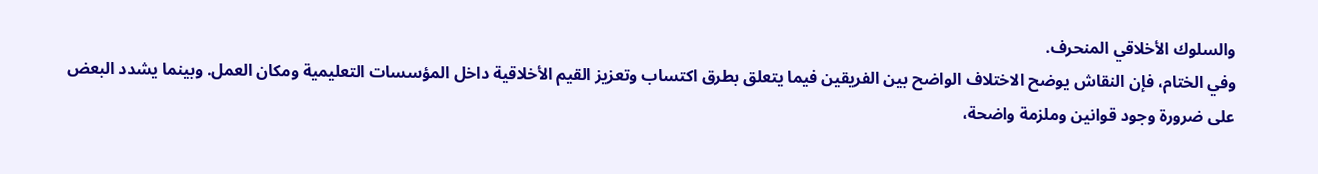والسلوك الأخلاقي المنحرف.
وفي الختام، فإن النقاش يوضح الاختلاف الواضح بين الفريقين فيما يتعلق بطرق اكتساب وتعزيز القيم الأخلاقية داخل المؤسسات التعليمية ومكان العمل. وبينما يشدد البعض على ضرورة وجود قوانين وملزمة واضحة،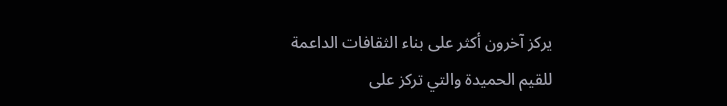يركز آخرون أكثر على بناء الثقافات الداعمة للقيم الحميدة والتي تركز على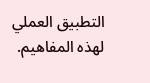التطبيق العملي لهذه المفاهيم.